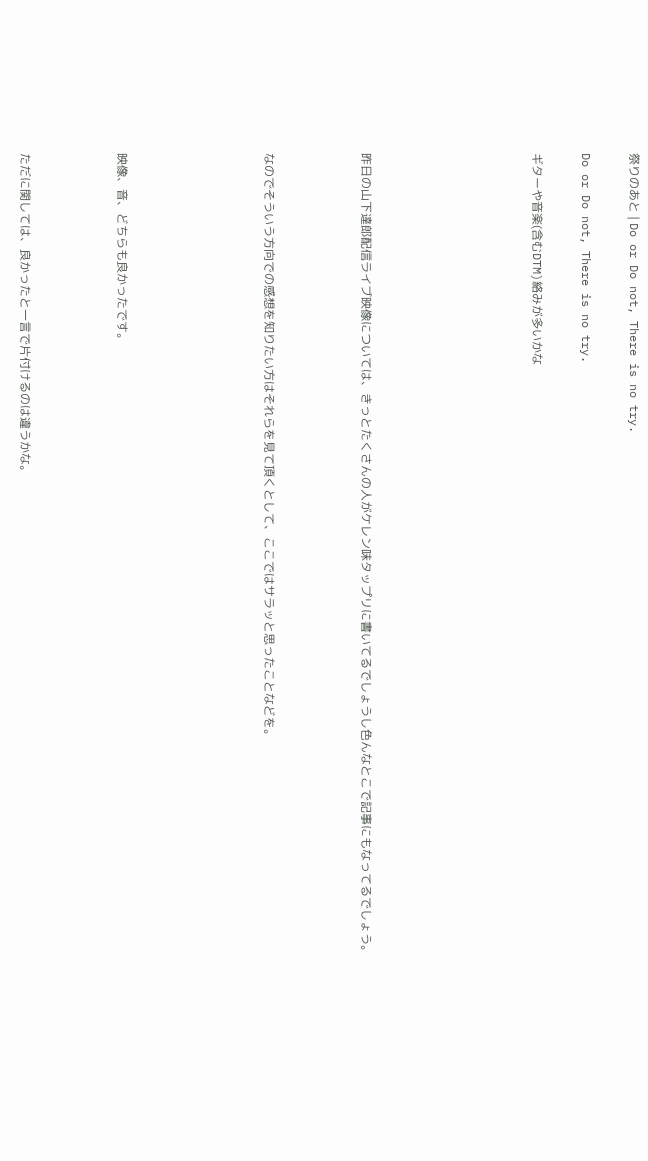祭りのあと | Do or Do not, There is no try.

Do or Do not, There is no try.

ギターや音楽(含むDTM)絡みが多いかな






昨日の山下達郎配信ライブ映像については、きっとたくさんの人がケレン味タップリに書いてるでしょうし色んなとこで記事にもなってるでしょう。



なのでそういう方向での感想を知りたい方はそれらを見て頂くとして、ここではサラッと思ったことなどを。





映像、音、どちらも良かったです。



ただに関しては、良かったと一言で片付けるのは違うかな。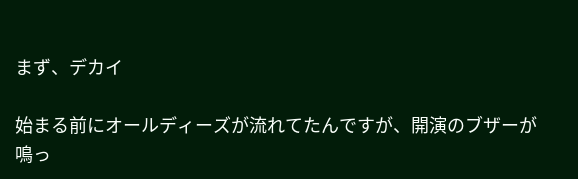まず、デカイ

始まる前にオールディーズが流れてたんですが、開演のブザーが鳴っ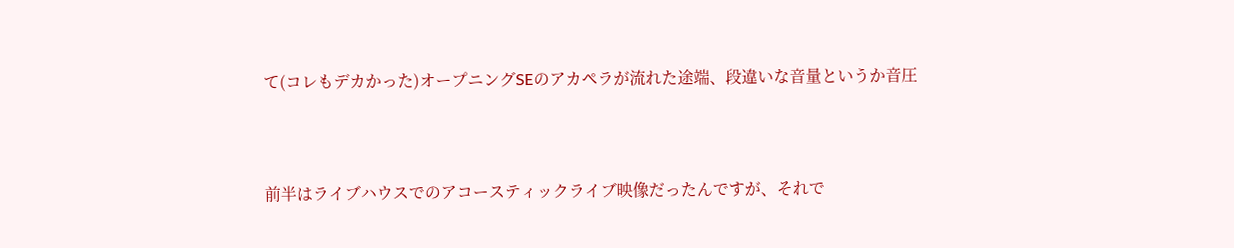て(コレもデカかった)オープニングSEのアカペラが流れた途端、段違いな音量というか音圧



前半はライブハウスでのアコースティックライブ映像だったんですが、それで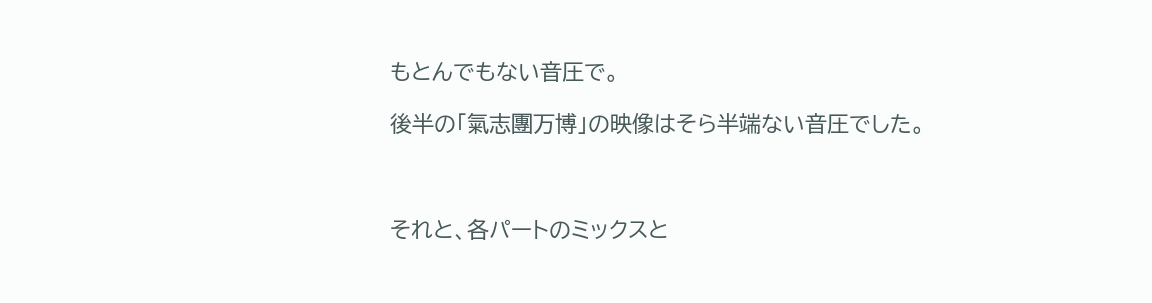もとんでもない音圧で。

後半の「氣志團万博」の映像はそら半端ない音圧でした。



それと、各パートのミックスと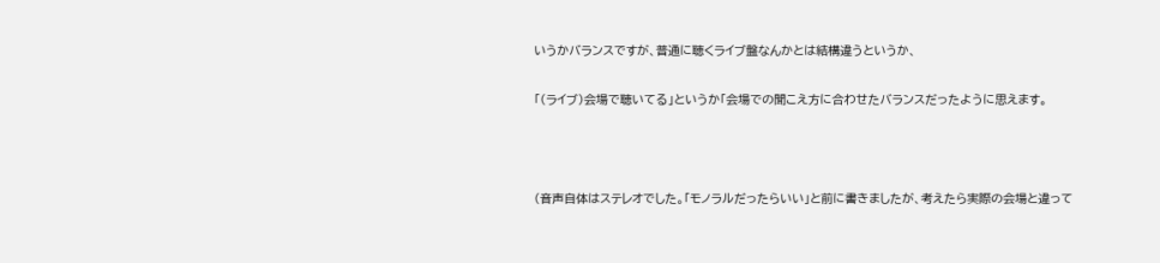いうかバランスですが、普通に聴くライブ盤なんかとは結構違うというか、

「(ライブ)会場で聴いてる」というか「会場での聞こえ方に合わせたバランスだったように思えます。



(音声自体はステレオでした。「モノラルだったらいい」と前に書きましたが、考えたら実際の会場と違って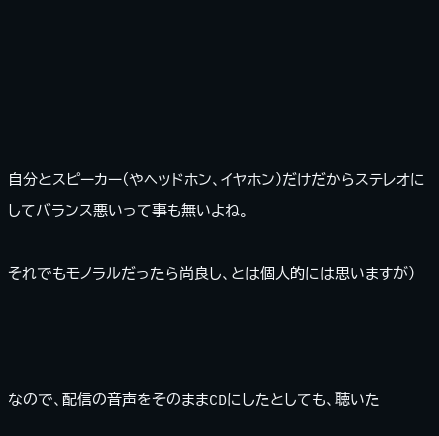自分とスピーカー(やヘッドホン、イヤホン)だけだからステレオにしてバランス悪いって事も無いよね。

それでもモノラルだったら尚良し、とは個人的には思いますが)



なので、配信の音声をそのままCDにしたとしても、聴いた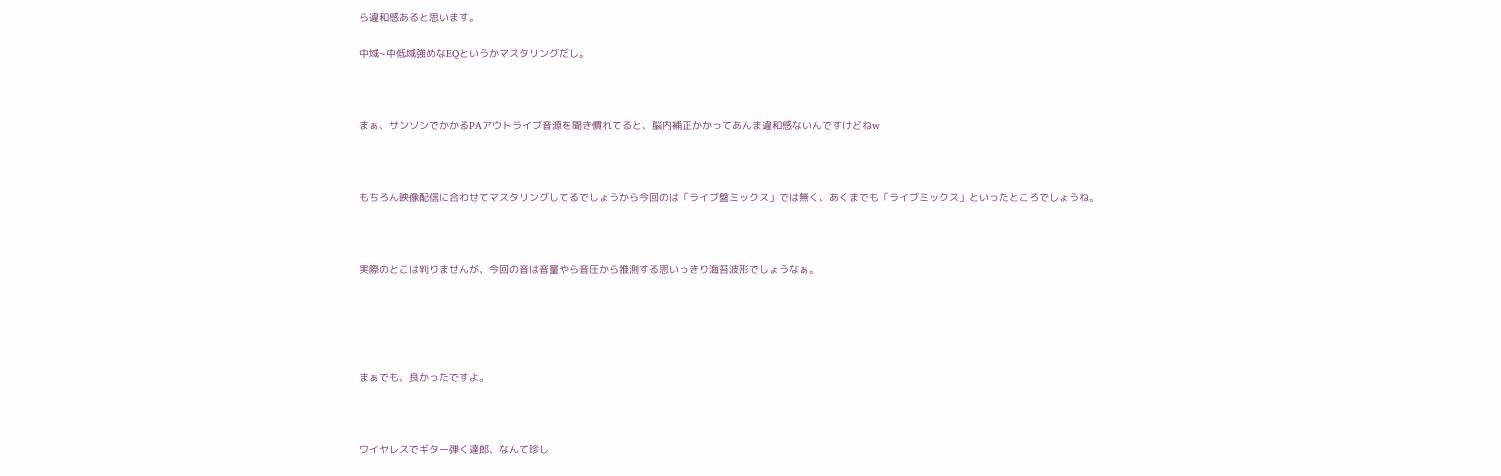ら違和感あると思います。

中域~中低域強めなEQというかマスタリングだし。



まぁ、サンソンでかかるPAアウトライブ音源を聞き慣れてると、脳内補正かかってあんま違和感ないんですけどねw



もちろん映像配信に合わせてマスタリングしてるでしょうから今回のは「ライブ盤ミックス」では無く、あくまでも「ライブミックス」といったところでしょうね。



実際のとこは判りませんが、今回の音は音量やら音圧から推測する思いっきり海苔波形でしょうなぁ。





まぁでも、良かったですよ。



ワイヤレスでギター弾く達郎、なんて珍し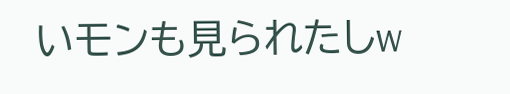いモンも見られたしw